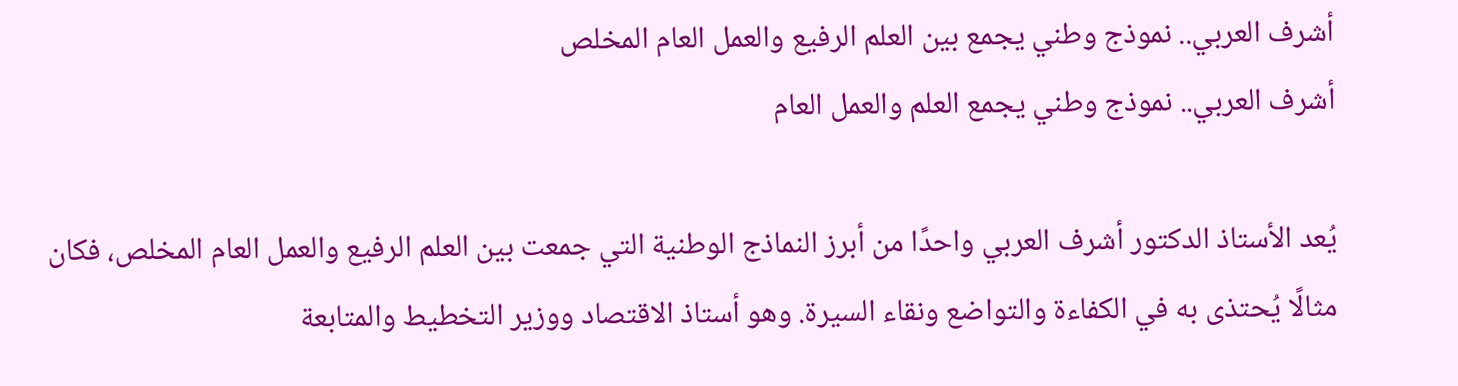أشرف العربي.. نموذج وطني يجمع بين العلم الرفيع والعمل العام المخلص
أشرف العربي.. نموذج وطني يجمع العلم والعمل العام

يُعد الأستاذ الدكتور أشرف العربي واحدًا من أبرز النماذج الوطنية التي جمعت بين العلم الرفيع والعمل العام المخلص، فكان مثالًا يُحتذى به في الكفاءة والتواضع ونقاء السيرة. وهو أستاذ الاقتصاد ووزير التخطيط والمتابعة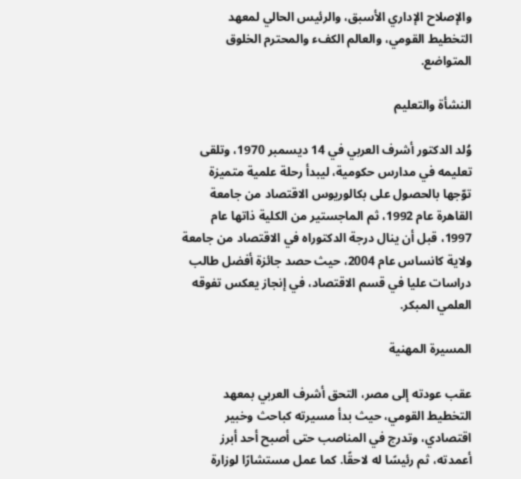والإصلاح الإداري الأسبق، والرئيس الحالي لمعهد التخطيط القومي، والعالم الكفء والمحترم الخلوق المتواضع.

النشأة والتعليم

وُلد الدكتور أشرف العربي في 14 ديسمبر 1970، وتلقى تعليمه في مدارس حكومية، ليبدأ رحلة علمية متميزة توّجها بالحصول على بكالوريوس الاقتصاد من جامعة القاهرة عام 1992، ثم الماجستير من الكلية ذاتها عام 1997، قبل أن ينال درجة الدكتوراه في الاقتصاد من جامعة ولاية كانساس عام 2004، حيث حصد جائزة أفضل طالب دراسات عليا في قسم الاقتصاد، في إنجاز يعكس تفوقه العلمي المبكر.

المسيرة المهنية

عقب عودته إلى مصر، التحق أشرف العربي بمعهد التخطيط القومي، حيث بدأ مسيرته كباحث وخبير اقتصادي، وتدرج في المناصب حتى أصبح أحد أبرز أعمدته، ثم رئيسًا له لاحقًا. كما عمل مستشارًا لوزارة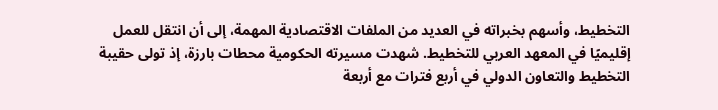التخطيط، وأسهم بخبراته في العديد من الملفات الاقتصادية المهمة، إلى أن انتقل للعمل إقليميًا في المعهد العربي للتخطيط. شهدت مسيرته الحكومية محطات بارزة، إذ تولى حقيبة التخطيط والتعاون الدولي في أربع فترات مع أربعة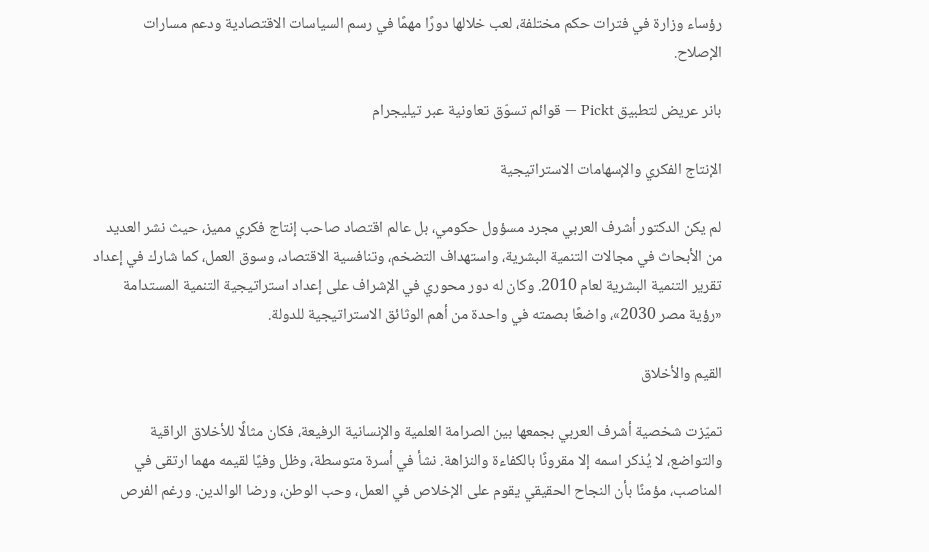رؤساء وزارة في فترات حكم مختلفة، لعب خلالها دورًا مهمًا في رسم السياسات الاقتصادية ودعم مسارات الإصلاح.

بانر عريض لتطبيق Pickt — قوائم تسوّق تعاونية عبر تيليجرام

الإنتاج الفكري والإسهامات الاستراتيجية

لم يكن الدكتور أشرف العربي مجرد مسؤول حكومي، بل عالم اقتصاد صاحب إنتاج فكري مميز، حيث نشر العديد من الأبحاث في مجالات التنمية البشرية، واستهداف التضخم، وتنافسية الاقتصاد، وسوق العمل، كما شارك في إعداد تقرير التنمية البشرية لعام 2010. وكان له دور محوري في الإشراف على إعداد استراتيجية التنمية المستدامة «رؤية مصر 2030»، واضعًا بصمته في واحدة من أهم الوثائق الاستراتيجية للدولة.

القيم والأخلاق

تميّزت شخصية أشرف العربي بجمعها بين الصرامة العلمية والإنسانية الرفيعة، فكان مثالًا للأخلاق الراقية والتواضع، لا يُذكر اسمه إلا مقرونًا بالكفاءة والنزاهة. نشأ في أسرة متوسطة، وظل وفيًا لقيمه مهما ارتقى في المناصب، مؤمنًا بأن النجاح الحقيقي يقوم على الإخلاص في العمل، وحب الوطن، ورضا الوالدين. ورغم الفرص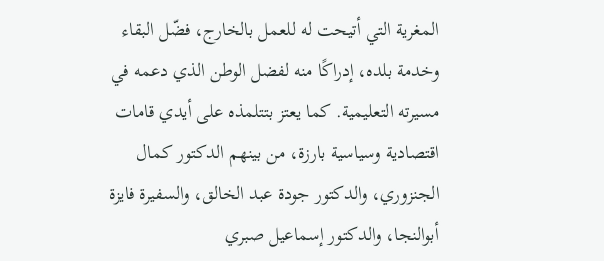المغرية التي أتيحت له للعمل بالخارج، فضّل البقاء وخدمة بلده، إدراكًا منه لفضل الوطن الذي دعمه في مسيرته التعليمية. كما يعتز بتتلمذه على أيدي قامات اقتصادية وسياسية بارزة، من بينهم الدكتور كمال الجنزوري، والدكتور جودة عبد الخالق، والسفيرة فايزة أبوالنجا، والدكتور إسماعيل صبري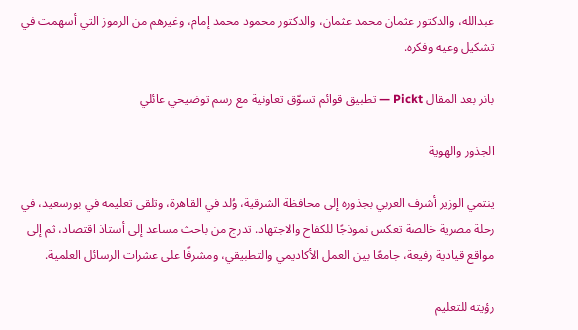عبدالله، والدكتور عثمان محمد عثمان، والدكتور محمود محمد إمام، وغيرهم من الرموز التي أسهمت في تشكيل وعيه وفكره.

بانر بعد المقال Pickt — تطبيق قوائم تسوّق تعاونية مع رسم توضيحي عائلي

الجذور والهوية

ينتمي الوزير أشرف العربي بجذوره إلى محافظة الشرقية، وُلد في القاهرة، وتلقى تعليمه في بورسعيد، في رحلة مصرية خالصة تعكس نموذجًا للكفاح والاجتهاد. تدرج من باحث مساعد إلى أستاذ اقتصاد، ثم إلى مواقع قيادية رفيعة، جامعًا بين العمل الأكاديمي والتطبيقي، ومشرفًا على عشرات الرسائل العلمية.

رؤيته للتعليم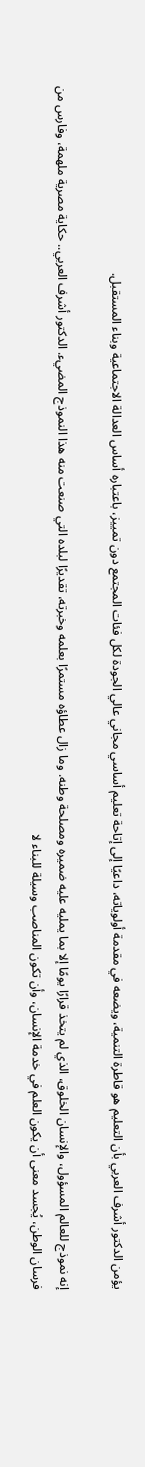يؤمن الدكتور أشرف العربي بأن التعليم هو قاطرة التنمية، ويضعه في مقدمة أولوياته، داعيًا إلى إتاحة تعليم أساسي مجاني عالي الجودة لكل فئات المجتمع دون تمييز، باعتباره أساس العدالة الاجتماعية وبناء المستقبل.

إنه نموذج للعالم المسؤول، والإنسان الخلوق، الذي لم يتخذ قرارًا يومًا إلا بما يمليه عليه ضميره ومصلحة وطنه. وما زال عطاؤه مستمرًا بعلمه وخبرته، تقديرًا لبلده التي صنعت منه هذا النموذج المضيء. الدكتور أشرف العربي.. حكاية مصرية ملهمة، وفارس من فرسان الوطن، يُجسد معنى أن يكون العلم في خدمة الإنسان، وأن تكون المناصب وسيلة للبناء لا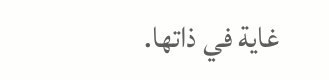غاية في ذاتها.